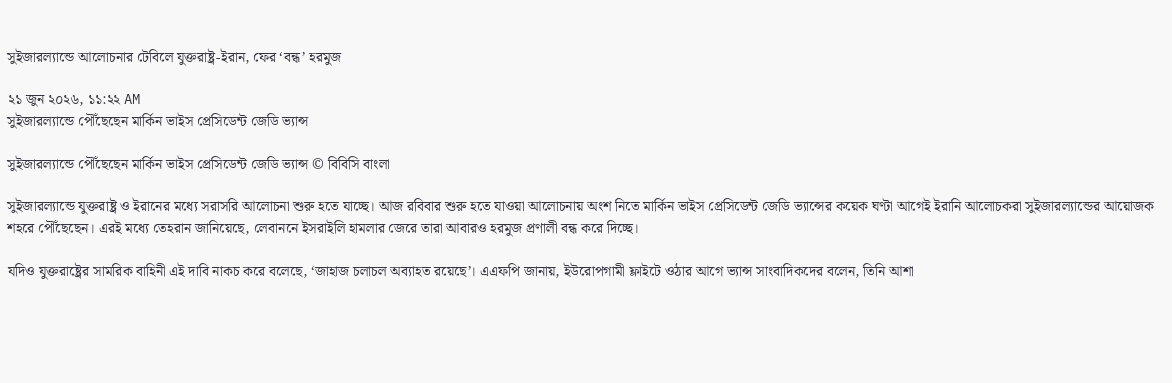সুইজারল্যান্ডে আলোচনার টেবিলে যুক্তরাষ্ট্র-ইরান, ফের ‘বন্ধ’ হরমুজ

২১ জুন ২০২৬, ১১:২২ AM
সুইজারল্যান্ডে পৌঁছেছেন মার্কিন ভাইস প্রেসিডেন্ট জেডি ভ্যান্স

সুইজারল্যান্ডে পৌঁছেছেন মার্কিন ভাইস প্রেসিডেন্ট জেডি ভ্যান্স © বিবিসি বাংলা

সুইজারল্যান্ডে যুক্তরাষ্ট্র ও ইরানের মধ্যে সরাসরি আলোচনা শুরু হতে যাচ্ছে। আজ রবিবার শুরু হতে যাওয়া আলোচনায় অংশ নিতে মার্কিন ভাইস প্রেসিডেন্ট জেডি ভ্যান্সের কয়েক ঘণ্টা আগেই ইরানি আলোচকরা সুইজারল্যান্ডের আয়োজক শহরে পৌঁছেছেন। এরই মধ্যে তেহরান জানিয়েছে, লেবাননে ইসরাইলি হামলার জেরে তারা আবারও হরমুজ প্রণালী বন্ধ করে দিচ্ছে।

যদিও যুক্তরাষ্ট্রের সামরিক বাহিনী এই দাবি নাকচ করে বলেছে, ‘জাহাজ চলাচল অব্যাহত রয়েছে’। এএফপি জানায়, ইউরোপগামী ফ্লাইটে ওঠার আগে ভ্যান্স সাংবাদিকদের বলেন, তিনি আশা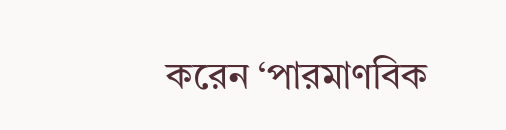করেন ‘পারমাণবিক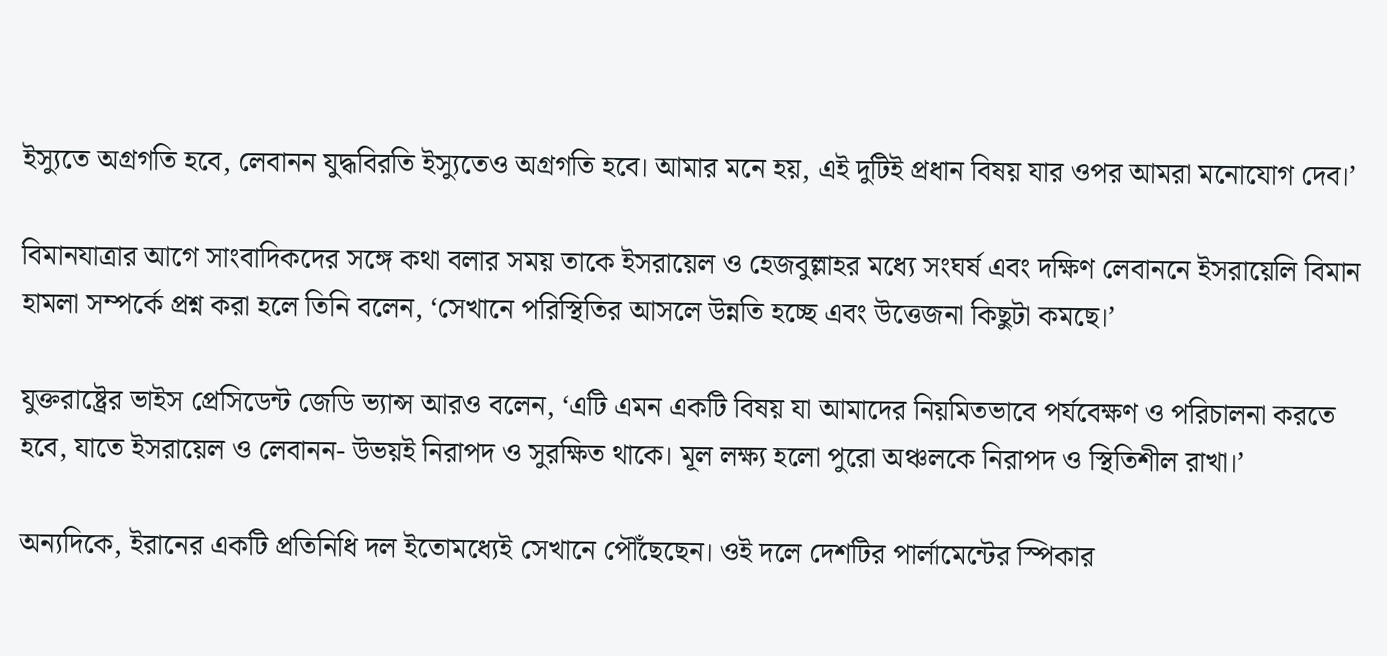ইস্যুতে অগ্রগতি হবে, লেবানন যুদ্ধবিরতি ইস্যুতেও অগ্রগতি হবে। আমার মনে হয়, এই দুটিই প্রধান বিষয় যার ওপর আমরা মনোযোগ দেব।’

বিমানযাত্রার আগে সাংবাদিকদের সঙ্গে কথা বলার সময় তাকে ইসরায়েল ও হেজবুল্লাহর মধ্যে সংঘর্ষ এবং দক্ষিণ লেবাননে ইসরায়েলি বিমান হামলা সম্পর্কে প্রশ্ন করা হলে তিনি বলেন, ‘সেখানে পরিস্থিতির আসলে উন্নতি হচ্ছে এবং উত্তেজনা কিছুটা কমছে।’

যুক্তরাষ্ট্রের ভাইস প্রেসিডেন্ট জেডি ভ্যান্স আরও বলেন, ‘এটি এমন একটি বিষয় যা আমাদের নিয়মিতভাবে পর্যবেক্ষণ ও পরিচালনা করতে হবে, যাতে ইসরায়েল ও লেবানন- উভয়ই নিরাপদ ও সুরক্ষিত থাকে। মূল লক্ষ্য হলো পুরো অঞ্চলকে নিরাপদ ও স্থিতিশীল রাখা।’

অন্যদিকে, ইরানের একটি প্রতিনিধি দল ইতোমধ্যেই সেখানে পৌঁছেছেন। ওই দলে দেশটির পার্লামেন্টের স্পিকার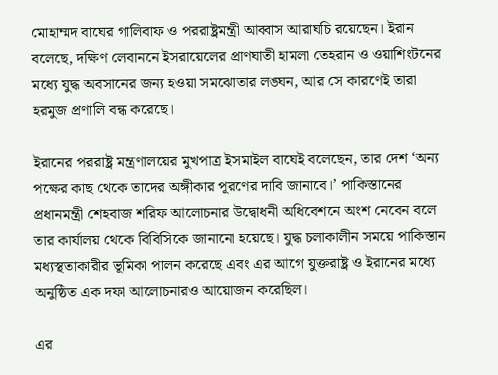মোহাম্মদ বাঘের গালিবাফ ও পররাষ্ট্রমন্ত্রী আব্বাস আরাঘচি রয়েছেন। ইরান বলেছে, দক্ষিণ লেবাননে ইসরায়েলের প্রাণঘাতী হামলা তেহরান ও ওয়াশিংটনের মধ্যে যুদ্ধ অবসানের জন্য হওয়া সমঝোতার লঙ্ঘন, আর সে কারণেই তারা হরমুজ প্রণালি বন্ধ করেছে।

ইরানের পররাষ্ট্র মন্ত্রণালয়ের মুখপাত্র ইসমাইল বাঘেই বলেছেন, তার দেশ ‘অন্য পক্ষের কাছ থেকে তাদের অঙ্গীকার পূরণের দাবি জানাবে।’ পাকিস্তানের প্রধানমন্ত্রী শেহবাজ শরিফ আলোচনার উদ্বোধনী অধিবেশনে অংশ নেবেন বলে তার কার্যালয় থেকে বিবিসিকে জানানো হয়েছে। যুদ্ধ চলাকালীন সময়ে পাকিস্তান মধ্যস্থতাকারীর ভূমিকা পালন করেছে এবং এর আগে যুক্তরাষ্ট্র ও ইরানের মধ্যে অনুষ্ঠিত এক দফা আলোচনারও আয়োজন করেছিল।

এর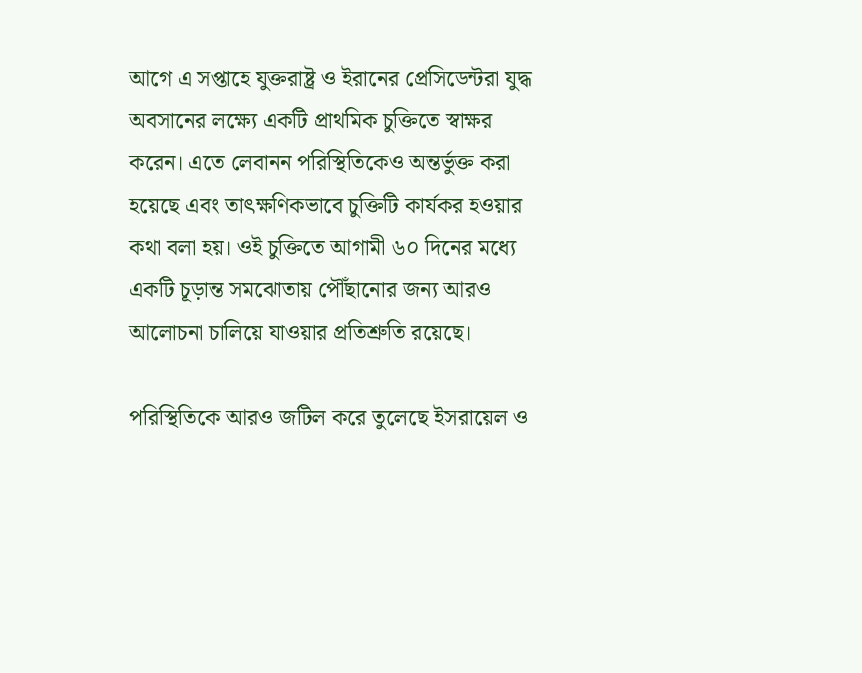আগে এ সপ্তাহে যুক্তরাষ্ট্র ও ইরানের প্রেসিডেন্টরা যুদ্ধ অবসানের লক্ষ্যে একটি প্রাথমিক চুক্তিতে স্বাক্ষর করেন। এতে লেবানন পরিস্থিতিকেও অন্তর্ভুক্ত করা হয়েছে এবং তাৎক্ষণিকভাবে চুক্তিটি কার্যকর হওয়ার কথা বলা হয়। ওই চুক্তিতে আগামী ৬০ দিনের মধ্যে একটি চূড়ান্ত সমঝোতায় পৌঁছানোর জন্য আরও আলোচনা চালিয়ে যাওয়ার প্রতিশ্রুতি রয়েছে।

পরিস্থিতিকে আরও জটিল করে তুলেছে ইসরায়েল ও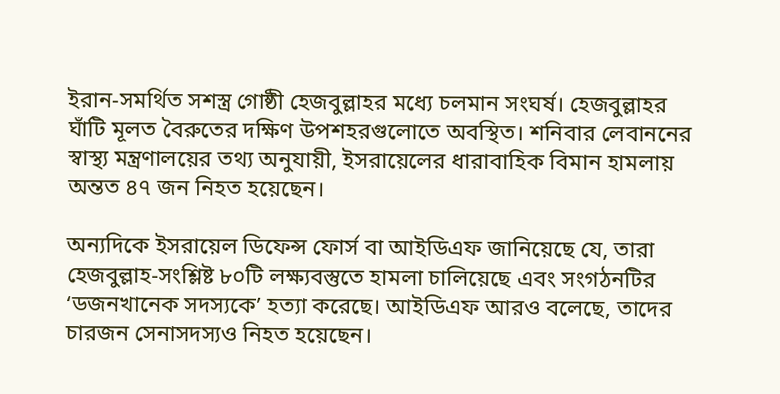ইরান-সমর্থিত সশস্ত্র গোষ্ঠী হেজবুল্লাহর মধ্যে চলমান সংঘর্ষ। হেজবুল্লাহর ঘাঁটি মূলত বৈরুতের দক্ষিণ উপশহরগুলোতে অবস্থিত। শনিবার লেবাননের স্বাস্থ্য মন্ত্রণালয়ের তথ্য অনুযায়ী, ইসরায়েলের ধারাবাহিক বিমান হামলায় অন্তত ৪৭ জন নিহত হয়েছেন।

অন্যদিকে ইসরায়েল ডিফেন্স ফোর্স বা আইডিএফ জানিয়েছে যে, তারা হেজবুল্লাহ-সংশ্লিষ্ট ৮০টি লক্ষ্যবস্তুতে হামলা চালিয়েছে এবং সংগঠনটির ‘ডজনখানেক সদস্যকে’ হত্যা করেছে। আইডিএফ আরও বলেছে, তাদের চারজন সেনাসদস্যও নিহত হয়েছেন।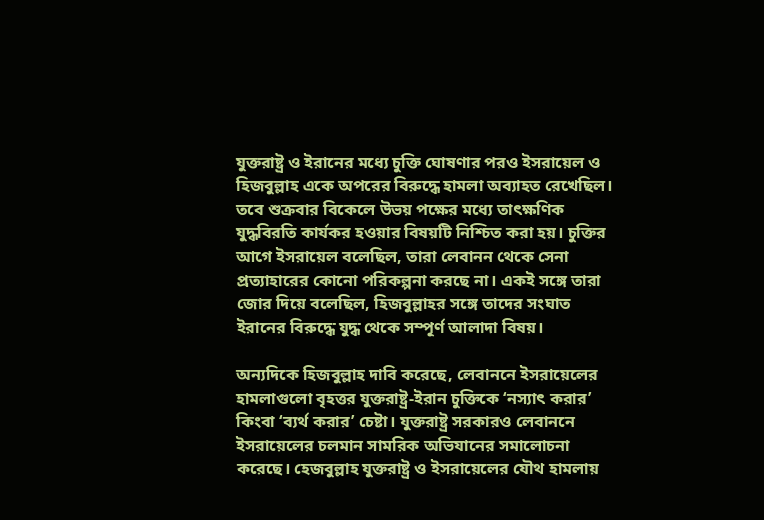যুক্তরাষ্ট্র ও ইরানের মধ্যে চুক্তি ঘোষণার পরও ইসরায়েল ও হিজবুল্লাহ একে অপরের বিরুদ্ধে হামলা অব্যাহত রেখেছিল। তবে শুক্রবার বিকেলে উভয় পক্ষের মধ্যে তাৎক্ষণিক যুদ্ধবিরতি কার্যকর হওয়ার বিষয়টি নিশ্চিত করা হয়। চুক্তির আগে ইসরায়েল বলেছিল, তারা লেবানন থেকে সেনা প্রত্যাহারের কোনো পরিকল্পনা করছে না। একই সঙ্গে তারা জোর দিয়ে বলেছিল, হিজবুল্লাহর সঙ্গে তাদের সংঘাত ইরানের বিরুদ্ধে যুদ্ধ থেকে সম্পূর্ণ আলাদা বিষয়।

অন্যদিকে হিজবুল্লাহ দাবি করেছে, লেবাননে ইসরায়েলের হামলাগুলো বৃহত্তর যুক্তরাষ্ট্র-ইরান চুক্তিকে ‘নস্যাৎ করার’ কিংবা ‘ব্যর্থ করার’ চেষ্টা। যুক্তরাষ্ট্র সরকারও লেবাননে ইসরায়েলের চলমান সামরিক অভিযানের সমালোচনা করেছে। হেজবুল্লাহ যুক্তরাষ্ট্র ও ইসরায়েলের যৌথ হামলায়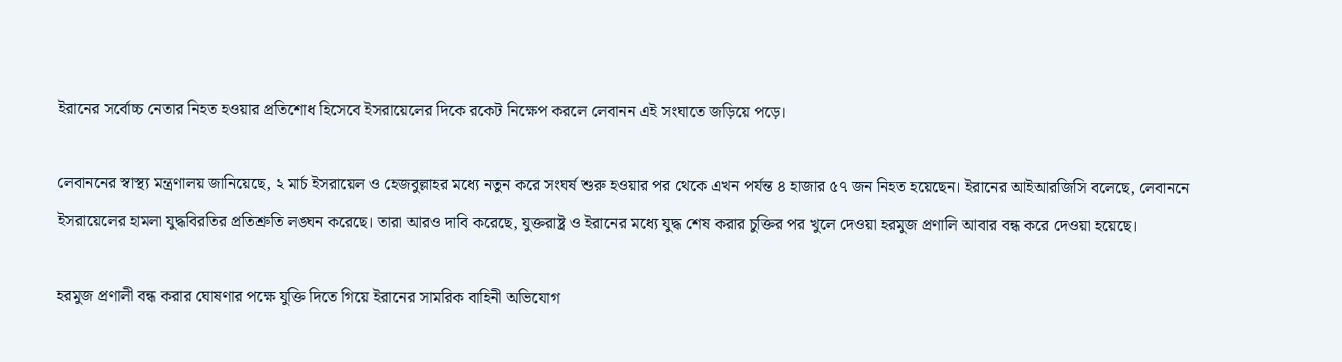ইরানের সর্বোচ্চ নেতার নিহত হওয়ার প্রতিশোধ হিসেবে ইসরায়েলের দিকে রকেট নিক্ষেপ করলে লেবানন এই সংঘাতে জড়িয়ে পড়ে।

লেবাননের স্বাস্থ্য মন্ত্রণালয় জানিয়েছে, ২ মার্চ ইসরায়েল ও হেজবুল্লাহর মধ্যে নতুন করে সংঘর্ষ শুরু হওয়ার পর থেকে এখন পর্যন্ত ৪ হাজার ৫৭ জন নিহত হয়েছেন। ইরানের আইআরজিসি বলেছে, লেবাননে ইসরায়েলের হামলা যুদ্ধবিরতির প্রতিশ্রুতি লঙ্ঘন করেছে। তারা আরও দাবি করেছে, যুক্তরাষ্ট্র ও ইরানের মধ্যে যুদ্ধ শেষ করার চুক্তির পর খুলে দেওয়া হরমুজ প্রণালি আবার বন্ধ করে দেওয়া হয়েছে।

হরমুজ প্রণালী বন্ধ করার ঘোষণার পক্ষে যুক্তি দিতে গিয়ে ইরানের সামরিক বাহিনী অভিযোগ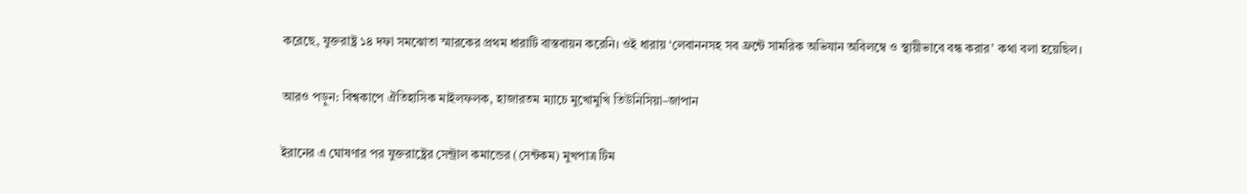করেছে, যুক্তরাষ্ট্র ১৪ দফা সমঝোতা স্মারকের প্রথম ধারাটি বাস্তবায়ন করেনি। ওই ধারায় ‘লেবাননসহ সব ফ্রন্টে সামরিক অভিযান অবিলম্বে ও স্থায়ীভাবে বন্ধ করার’ কথা বলা হয়েছিল।

আরও পড়ুন: বিশ্বকাপে ঐতিহাসিক মাইলফলক, হাজারতম ম্যাচে মুখোমুখি তিউনিসিয়া–জাপান

ইরানের এ ঘোষণার পর যুক্তরাষ্ট্রের সেন্ট্রাল কমান্ডের (সেন্টকম) মুখপাত্র টিম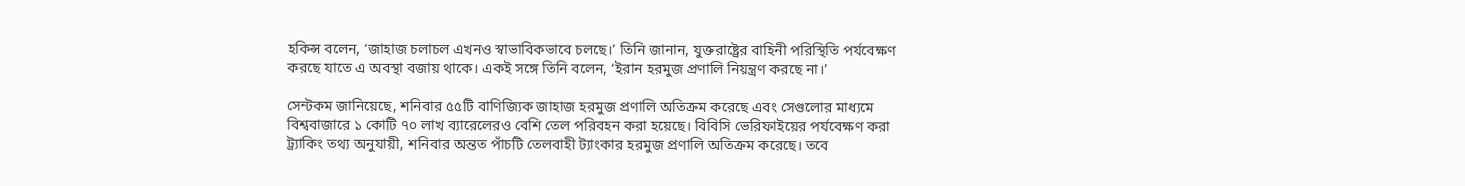হকিন্স বলেন, ‘জাহাজ চলাচল এখনও স্বাভাবিকভাবে চলছে।’ তিনি জানান, যুক্তরাষ্ট্রের বাহিনী পরিস্থিতি পর্যবেক্ষণ করছে যাতে এ অবস্থা বজায় থাকে। একই সঙ্গে তিনি বলেন, ‘ইরান হরমুজ প্রণালি নিয়ন্ত্রণ করছে না।’

সেন্টকম জানিয়েছে, শনিবার ৫৫টি বাণিজ্যিক জাহাজ হরমুজ প্রণালি অতিক্রম করেছে এবং সেগুলোর মাধ্যমে বিশ্ববাজারে ১ কোটি ৭০ লাখ ব্যারেলেরও বেশি তেল পরিবহন করা হয়েছে। বিবিসি ভেরিফাইয়ের পর্যবেক্ষণ করা ট্র্যাকিং তথ্য অনুযায়ী, শনিবার অন্তত পাঁচটি তেলবাহী ট্যাংকার হরমুজ প্রণালি অতিক্রম করেছে। তবে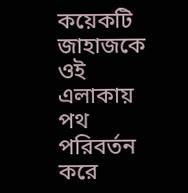কয়েকটি জাহাজকে ওই এলাকায় পথ পরিবর্তন করে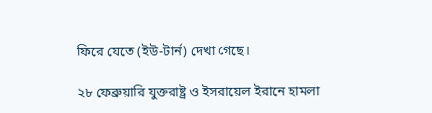ফিরে যেতে (ইউ-টার্ন) দেখা গেছে।

২৮ ফেব্রুয়ারি যুক্তরাষ্ট্র ও ইসরায়েল ইরানে হামলা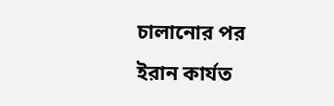চালানোর পর ইরান কার্যত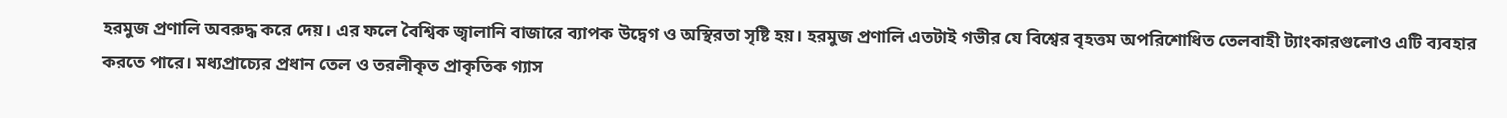হরমুজ প্রণালি অবরুদ্ধ করে দেয়। এর ফলে বৈশ্বিক জ্বালানি বাজারে ব্যাপক উদ্বেগ ও অস্থিরতা সৃষ্টি হয়। হরমুজ প্রণালি এতটাই গভীর যে বিশ্বের বৃহত্তম অপরিশোধিত তেলবাহী ট্যাংকারগুলোও এটি ব্যবহার করতে পারে। মধ্যপ্রাচ্যের প্রধান তেল ও তরলীকৃত প্রাকৃতিক গ্যাস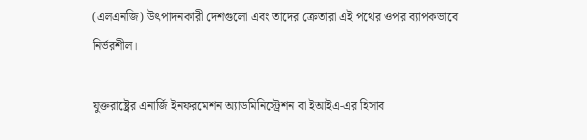(এলএনজি) উৎপাদনকারী দেশগুলো এবং তাদের ক্রেতারা এই পথের ওপর ব্যাপকভাবে নির্ভরশীল।

যুক্তরাষ্ট্রের এনার্জি ইনফরমেশন অ্যাডমিনিস্ট্রেশন বা ইআইএ-এর হিসাব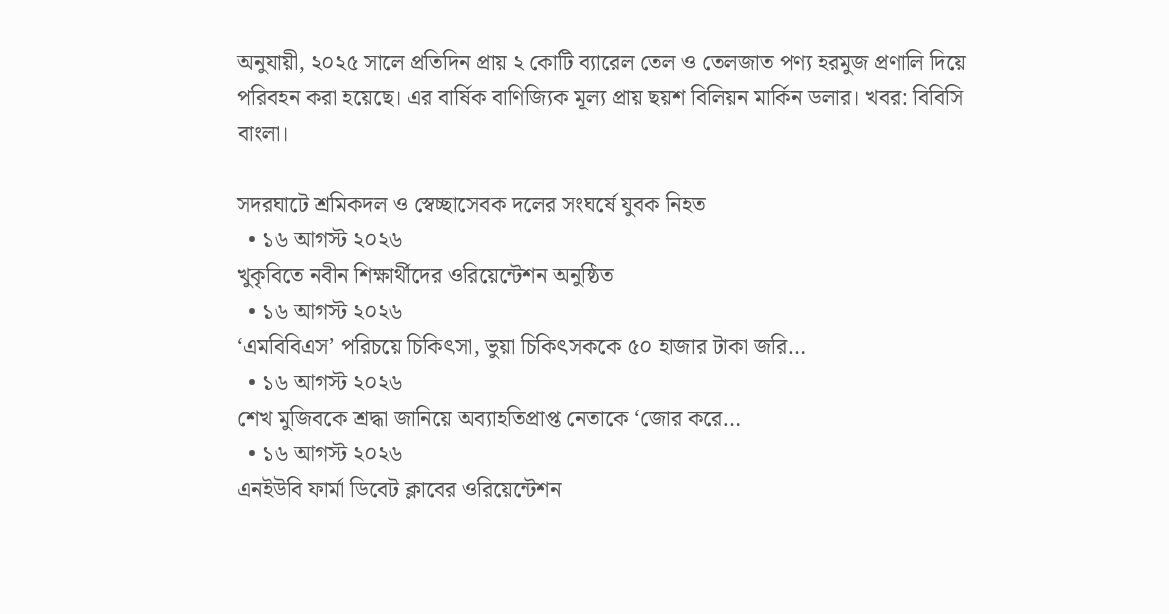অনুযায়ী, ২০২৫ সালে প্রতিদিন প্রায় ২ কোটি ব্যারেল তেল ও তেলজাত পণ্য হরমুজ প্রণালি দিয়ে পরিবহন করা হয়েছে। এর বার্ষিক বাণিজ্যিক মূল্য প্রায় ছয়শ বিলিয়ন মার্কিন ডলার। খবর: বিবিসি বাংলা।

সদরঘাটে শ্রমিকদল ও স্বেচ্ছাসেবক দলের সংঘর্ষে যুবক নিহত
  • ১৬ আগস্ট ২০২৬
খুকৃবিতে নবীন শিক্ষার্থীদের ওরিয়েন্টেশন অনুষ্ঠিত
  • ১৬ আগস্ট ২০২৬
‘এমবিবিএস’ পরিচয়ে চিকিৎসা, ভুয়া চিকিৎসককে ৫০ হাজার টাকা জরি…
  • ১৬ আগস্ট ২০২৬
শেখ মুজিবকে শ্রদ্ধা জানিয়ে অব্যাহতিপ্রাপ্ত নেতাকে ‘জোর করে…
  • ১৬ আগস্ট ২০২৬
এনইউবি ফার্মা ডিবেট ক্লাবের ওরিয়েন্টেশন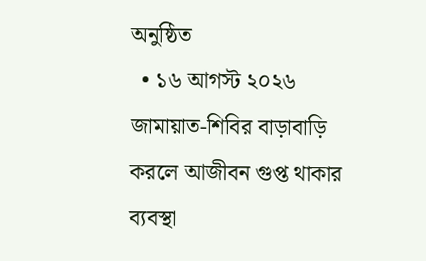অনুষ্ঠিত
  • ১৬ আগস্ট ২০২৬
জামায়াত-শিবির বাড়াবাড়ি করলে আজীবন গুপ্ত থাকার ব্যবস্থা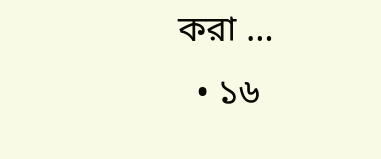করা …
  • ১৬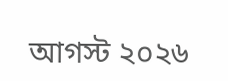আগস্ট ২০২৬